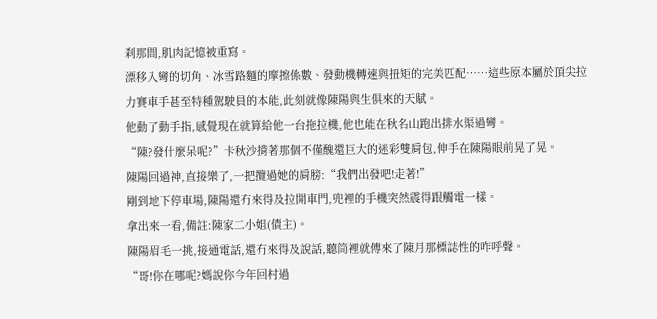刹那間,肌肉記憶被重寫。
漂移入彎的切角、冰雪路麵的摩擦係數、發動機轉速與扭矩的完美匹配……這些原本屬於頂尖拉力賽車手甚至特種駕駛員的本能,此刻就像陳陽與生俱來的天賦。
他動了動手指,感覺現在就算給他一台拖拉機,他也能在秋名山跑出排水渠過彎。
“陳?發什麼呆呢?”卡秋沙揹著那個不僅醜還巨大的迷彩雙肩包,伸手在陳陽眼前晃了晃。
陳陽回過神,直接樂了,一把攬過她的肩膀:“我們出發吧!走著!”
剛到地下停車場,陳陽還冇來得及拉開車門,兜裡的手機突然震得跟觸電一樣。
拿出來一看,備註:陳家二小姐(債主)。
陳陽眉毛一挑,接通電話,還冇來得及說話,聽筒裡就傳來了陳月那標誌性的咋呼聲。
“哥!你在哪呢?媽說你今年回村過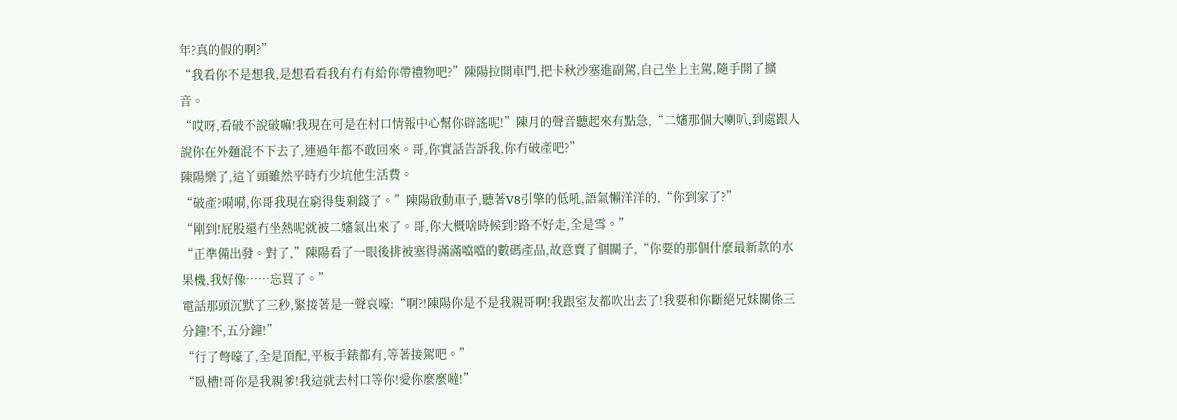年?真的假的啊?”
“我看你不是想我,是想看看我有冇有給你帶禮物吧?”陳陽拉開車門,把卡秋沙塞進副駕,自己坐上主駕,隨手開了擴音。
“哎呀,看破不說破嘛!我現在可是在村口情報中心幫你辟謠呢!”陳月的聲音聽起來有點急,“二嬸那個大喇叭,到處跟人說你在外麵混不下去了,連過年都不敢回來。哥,你實話告訴我,你冇破產吧?”
陳陽樂了,這丫頭雖然平時冇少坑他生活費。
“破產?嗬嗬,你哥我現在窮得隻剩錢了。”陳陽啟動車子,聽著V8引擎的低吼,語氣懶洋洋的,“你到家了?”
“剛到!屁股還冇坐熱呢就被二嬸氣出來了。哥,你大概啥時候到?路不好走,全是雪。”
“正準備出發。對了,”陳陽看了一眼後排被塞得滿滿噹噹的數碼產品,故意賣了個關子,“你要的那個什麼最新款的水果機,我好像……忘買了。”
電話那頭沉默了三秒,緊接著是一聲哀嚎:“啊?!陳陽你是不是我親哥啊!我跟室友都吹出去了!我要和你斷絕兄妹關係三分鐘!不,五分鐘!”
“行了彆嚎了,全是頂配,平板手錶都有,等著接駕吧。”
“臥槽!哥你是我親爹!我這就去村口等你!愛你麼麼噠!”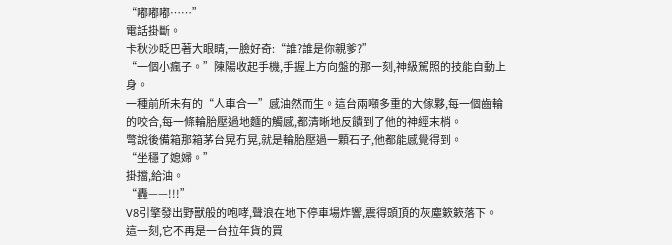“嘟嘟嘟……”
電話掛斷。
卡秋沙眨巴著大眼睛,一臉好奇:“誰?誰是你親爹?”
“一個小瘋子。”陳陽收起手機,手握上方向盤的那一刻,神級駕照的技能自動上身。
一種前所未有的“人車合一”感油然而生。這台兩噸多重的大傢夥,每一個齒輪的咬合,每一條輪胎壓過地麵的觸感,都清晰地反饋到了他的神經末梢。
彆說後備箱那箱茅台晃冇晃,就是輪胎壓過一顆石子,他都能感覺得到。
“坐穩了媳婦。”
掛擋,給油。
“轟——!!!”
V8引擎發出野獸般的咆哮,聲浪在地下停車場炸響,震得頭頂的灰塵簌簌落下。
這一刻,它不再是一台拉年貨的買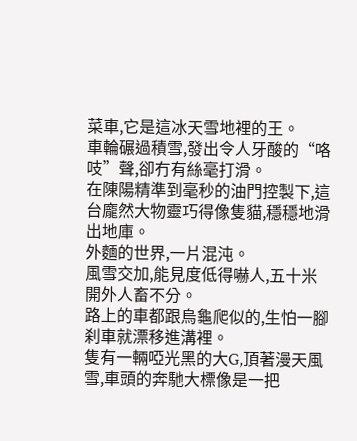菜車,它是這冰天雪地裡的王。
車輪碾過積雪,發出令人牙酸的“咯吱”聲,卻冇有絲毫打滑。
在陳陽精準到毫秒的油門控製下,這台龐然大物靈巧得像隻貓,穩穩地滑出地庫。
外麵的世界,一片混沌。
風雪交加,能見度低得嚇人,五十米開外人畜不分。
路上的車都跟烏龜爬似的,生怕一腳刹車就漂移進溝裡。
隻有一輛啞光黑的大G,頂著漫天風雪,車頭的奔馳大標像是一把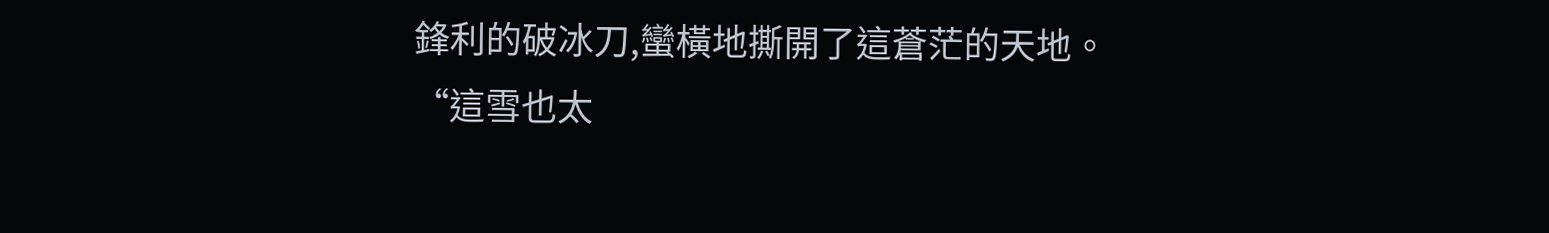鋒利的破冰刀,蠻橫地撕開了這蒼茫的天地。
“這雪也太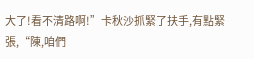大了!看不清路啊!”卡秋沙抓緊了扶手,有點緊張,“陳,咱們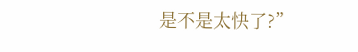是不是太快了?”